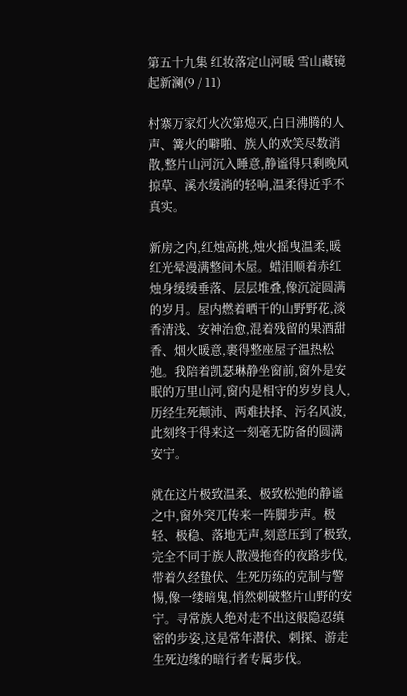第五十九集 红妆落定山河暖 雪山藏镜起新澜(9 / 11)

村寨万家灯火次第熄灭,白日沸腾的人声、篝火的噼啪、族人的欢笑尽数消散,整片山河沉入睡意,静谧得只剩晚风掠草、溪水缓淌的轻响,温柔得近乎不真实。

新房之内,红烛高挑,烛火摇曳温柔,暖红光晕漫满整间木屋。蜡泪顺着赤红烛身缓缓垂落、层层堆叠,像沉淀圆满的岁月。屋内燃着晒干的山野野花,淡香清浅、安神治愈,混着残留的果酒甜香、烟火暖意,裹得整座屋子温热松弛。我陪着凯瑟琳静坐窗前,窗外是安眠的万里山河,窗内是相守的岁岁良人,历经生死颠沛、两难抉择、污名风波,此刻终于得来这一刻毫无防备的圆满安宁。

就在这片极致温柔、极致松弛的静谧之中,窗外突兀传来一阵脚步声。极轻、极稳、落地无声,刻意压到了极致,完全不同于族人散漫拖沓的夜路步伐,带着久经蛰伏、生死历练的克制与警惕,像一缕暗鬼,悄然刺破整片山野的安宁。寻常族人绝对走不出这般隐忍缜密的步姿,这是常年潜伏、刺探、游走生死边缘的暗行者专属步伐。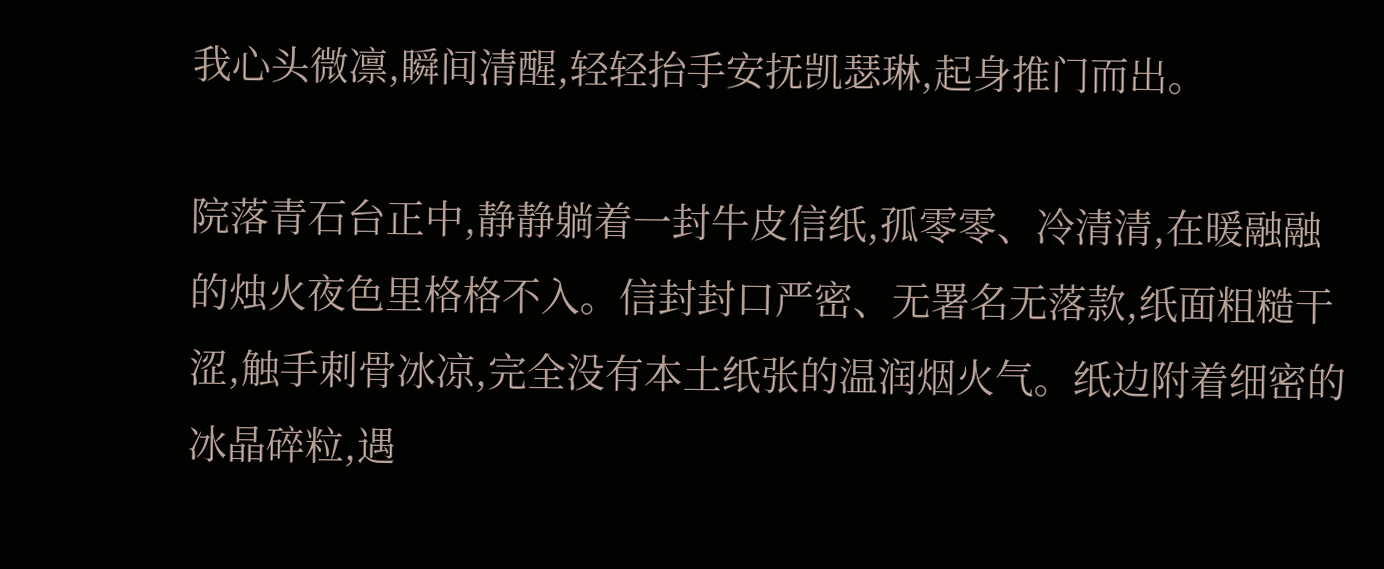我心头微凛,瞬间清醒,轻轻抬手安抚凯瑟琳,起身推门而出。

院落青石台正中,静静躺着一封牛皮信纸,孤零零、冷清清,在暖融融的烛火夜色里格格不入。信封封口严密、无署名无落款,纸面粗糙干涩,触手刺骨冰凉,完全没有本土纸张的温润烟火气。纸边附着细密的冰晶碎粒,遇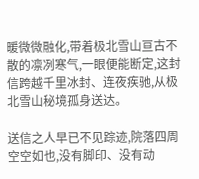暖微微融化,带着极北雪山亘古不散的凛冽寒气,一眼便能断定,这封信跨越千里冰封、连夜疾驰,从极北雪山秘境孤身送达。

送信之人早已不见踪迹,院落四周空空如也,没有脚印、没有动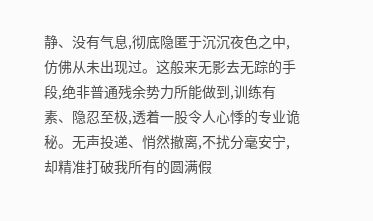静、没有气息,彻底隐匿于沉沉夜色之中,仿佛从未出现过。这般来无影去无踪的手段,绝非普通残余势力所能做到,训练有素、隐忍至极,透着一股令人心悸的专业诡秘。无声投递、悄然撤离,不扰分毫安宁,却精准打破我所有的圆满假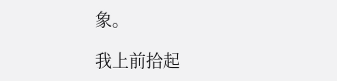象。

我上前拾起